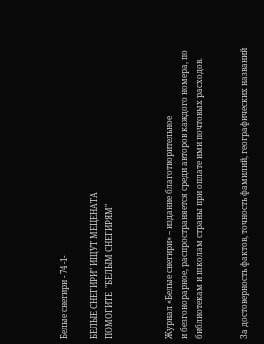Белые снегири - 74 -1-

БЕЛЫЕ СНЕГИРИ" ИЩУТ МЕЦЕНАТА
ПОМОГИТЕ  "БЕЛЫМ СНЕГИРЯМ"



Журнал «Белые снегири» – издание благотворительное
и безгонорарное, распространяется среди авторов каждого номера, по библиотекам и школам страны при оплате ими почтовых расходов.


За достоверность фактов, точность фамилий, географических названий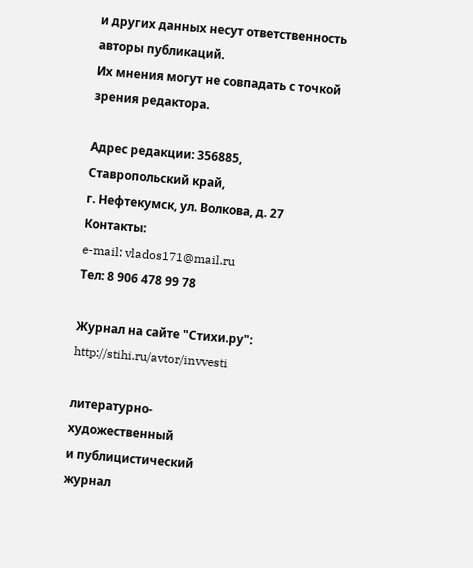и других данных несут ответственность авторы публикаций.
Их мнения могут не совпадать с точкой зрения редактора.

Адрес редакции: 356885, Ставропольский край,
г. Нефтекумск, ул. Волкова, д. 27
Контакты:
e-mail: vlados171@mail.ru
Тел: 8 906 478 99 78

Журнал на сайте "Стихи.ру":
http://stihi.ru/avtor/invvesti

литературно-
художественный
и публицистический
журнал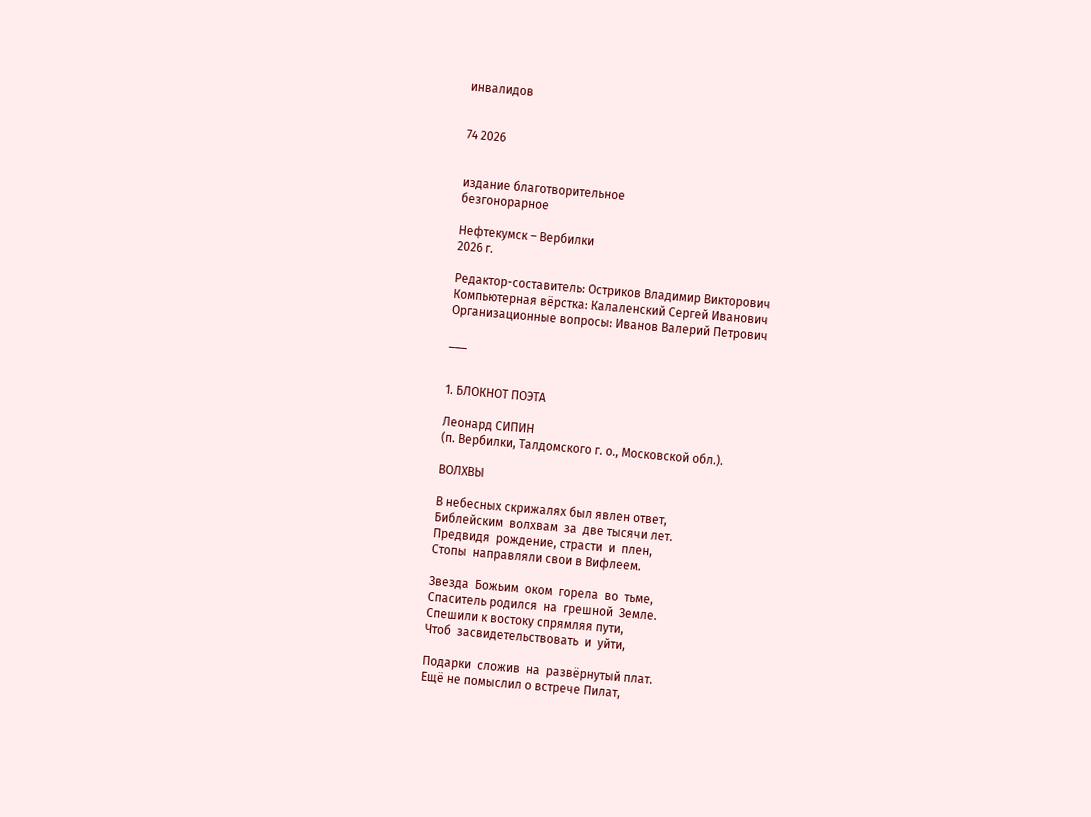инвалидов


74 2026


издание благотворительное
безгонорарное

Нефтекумск – Вербилки
2026 г.

Редактор-составитель: Остриков Владимир Викторович
Компьютерная вёрстка: Калаленский Сергей Иванович
Организационные вопросы: Иванов Валерий Петрович

___


1. БЛОКНОТ ПОЭТА

Леонард СИПИН
(п. Вербилки, Талдомского г. о., Московской обл.).

ВОЛХВЫ

В небесных скрижалях был явлен ответ,
Библейским  волхвам  за  две тысячи лет.
Предвидя  рождение, страсти  и  плен,
Стопы  направляли свои в Вифлеем.

Звезда  Божьим  оком  горела  во  тьме,
Спаситель родился  на  грешной  Земле.
Спешили к востоку спрямляя пути,
Чтоб  засвидетельствовать  и  уйти,

Подарки  сложив  на  развёрнутый плат.
Ещё не помыслил о встрече Пилат,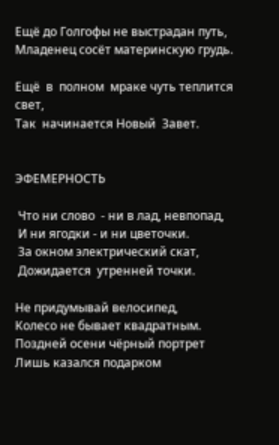Ещё до Голгофы не выстрадан путь,
Младенец сосёт материнскую грудь.

Ещё  в  полном  мраке чуть теплится свет,
Так  начинается Новый  Завет.


ЭФЕМЕРНОСТЬ

 Что ни слово  - ни в лад, невпопад,
 И ни ягодки - и ни цветочки.
 За окном электрический скат,
 Дожидается  утренней точки.

Не придумывай велосипед,
Колесо не бывает квадратным.
Поздней осени чёрный портрет
Лишь казался подарком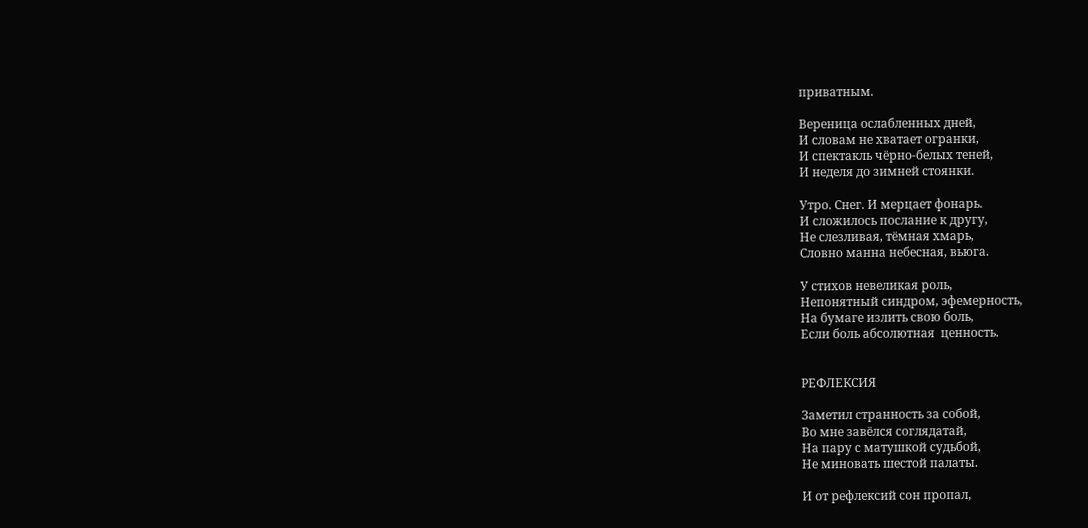приватным.

Вереница ослабленных дней,
И словам не хватает огранки,
И спектакль чёрно-белых теней,
И неделя до зимней стоянки.

Утро. Снег. И мерцает фонарь.
И сложилось послание к другу,
Не слезливая, тёмная хмарь,
Словно манна небесная, вьюга.

У стихов невеликая роль,
Непонятный синдром, эфемерность,
На бумаге излить свою боль,
Если боль абсолютная  ценность.


РЕФЛЕКСИЯ

Заметил странность за собой,
Во мне завёлся соглядатай,
На пару с матушкой судьбой,
Не миновать шестой палаты.

И от рефлексий сон пропал,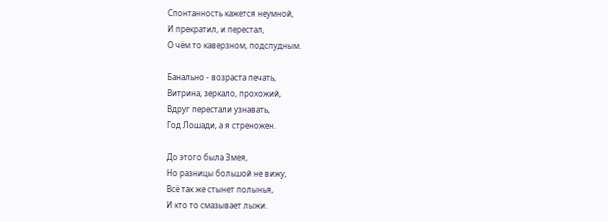Спонтанность кажется неумной,
И прекратил, и перестал,
О чём то каверзном, подспудным.

Банально - возраста печать,
Витрина, зеркало, прохожий,
Вдруг перестали узнавать,
Год Лошади, а я стреножен.

До этого была Змея,
Но разницы большой не вижу,
Всё так же стынет полынья,
И кто то смазывает лыжи.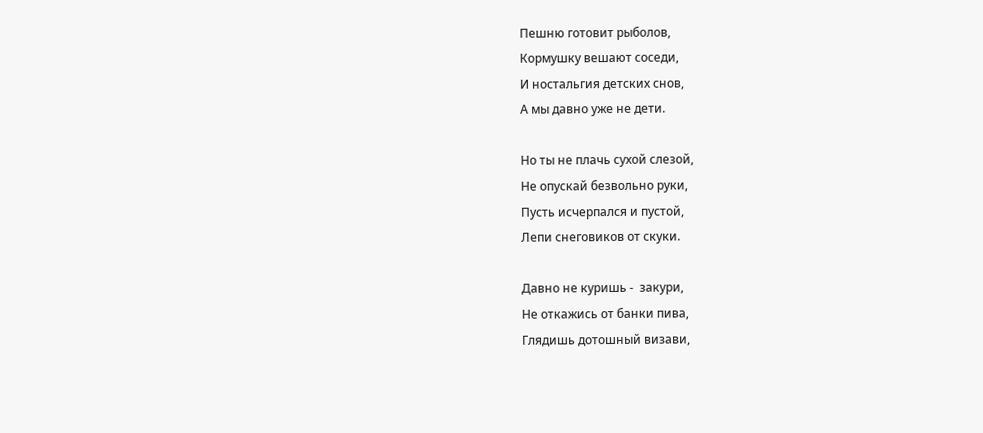Пешню готовит рыболов,
Кормушку вешают соседи,
И ностальгия детских снов,
А мы давно уже не дети.

Но ты не плачь сухой слезой,
Не опускай безвольно руки,
Пусть исчерпался и пустой,
Лепи снеговиков от скуки.

Давно не куришь -  закури,
Не откажись от банки пива,
Глядишь дотошный визави,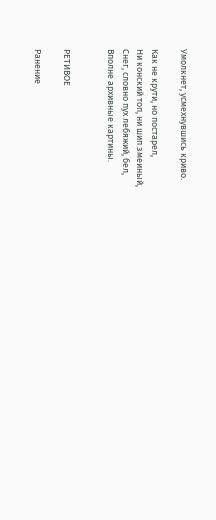Умолкнет, усмехнувшись криво.

Как не крути, но постарел,
Ни конский топ, ни шип змеиный,
Снег, словно пух лебяжий, бел,
Вполне архивные картины.


РЕТИВОЕ

Ранение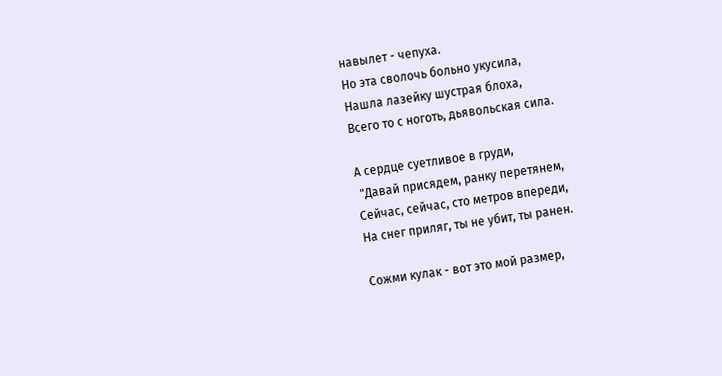навылет - чепуха.
Но эта сволочь больно укусила,
Нашла лазейку шустрая блоха,
Всего то с ноготь, дьявольская сила.

А сердце суетливое в груди,
 "Давай присядем, ранку перетянем,
Сейчас, сейчас, сто метров впереди,
На снег приляг, ты не убит, ты ранен.

Сожми кулак - вот это мой размер,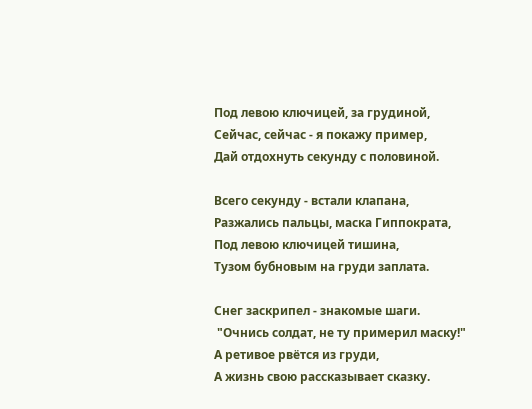Под левою ключицей, за грудиной,
Сейчас, сейчас - я покажу пример,
Дай отдохнуть секунду с половиной.

Всего секунду - встали клапана,
Разжались пальцы, маска Гиппократа,
Под левою ключицей тишина,
Тузом бубновым на груди заплата.

Снег заскрипел - знакомые шаги.
 "Очнись солдат, не ту примерил маску!"
А ретивое рвётся из груди,
А жизнь свою рассказывает сказку.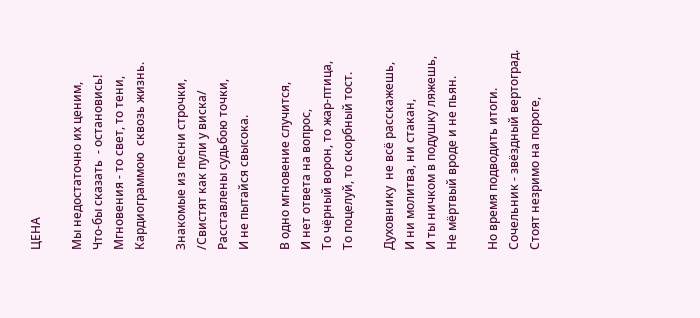ЦЕНА

Мы недостаточно их ценим,
Что-бы сказать  - остановись!
Мгновения - то свет, то тени,
Кардиограммою  сквозь жизнь.

Знакомые из песни строчки,
/Свистят как пули у виска/
Расставлены судьбою точки,
И не пытайся свысока.

В одно мгновение случится,
И нет ответа на вопрос,
То чёрный ворон, то жар-птица,
То поцелуй, то скорбный тост.

Духовнику  не всё расскажешь,
И ни молитва, ни стакан,
И ты ничком в подушку ляжешь,
Не мёртвый вроде и не пьян.

Но время подводить итоги.
Сочельник - звёздный вертоград.
Стоят незримо на пороге,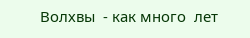Волхвы  - как много  лет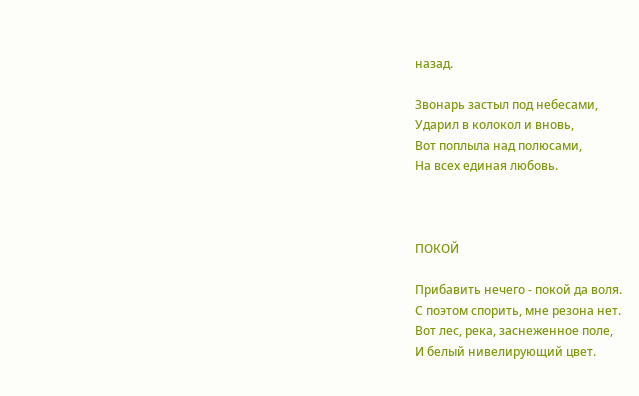назад.

Звонарь застыл под небесами,
Ударил в колокол и вновь,
Вот поплыла над полюсами,
На всех единая любовь.



ПОКОЙ

Прибавить нечего - покой да воля.
С поэтом спорить, мне резона нет.
Вот лес, река, заснеженное поле,
И белый нивелирующий цвет.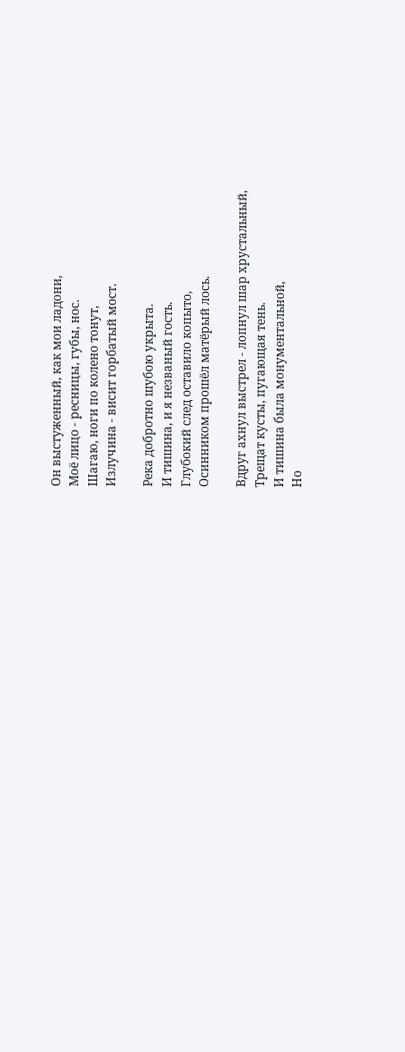Он выстуженный, как мои ладони,
Моё лицо - ресницы, губы, нос.
Шагаю, ноги по колено тонут,
Излучина - висит горбатый мост.

Река добротно шубою укрыта.
И тишина, и я незваный гость.
Глубокий след оставило копыто,
Осинником прошёл матёрый лось.

Вдруг ахнул выстрел - лопнул шар хрустальный,
Трещат кусты, пугающая тень.
И тишина была монументальной,
Но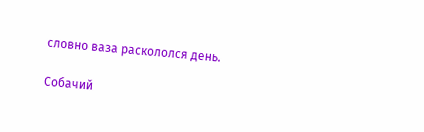словно ваза раскололся день.

Собачий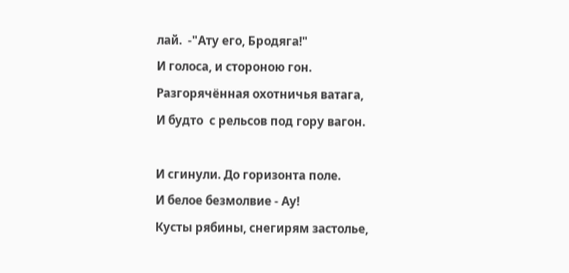лай.  -"Ату его, Бродяга!"
И голоса, и стороною гон.
Разгорячённая охотничья ватага,
И будто  с рельсов под гору вагон.

И сгинули. До горизонта поле.
И белое безмолвие - Ау!
Кусты рябины, снегирям застолье,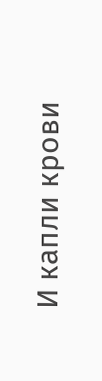И капли крови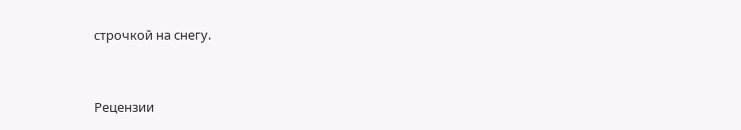строчкой на снегу.


Рецензии